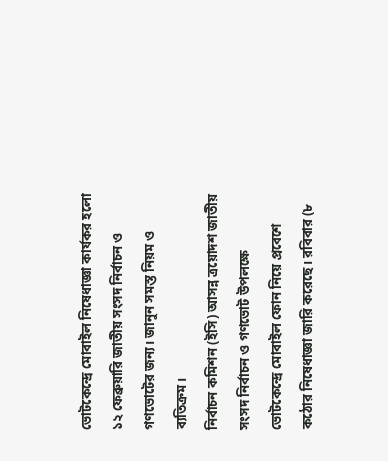ভোটকেন্দ্রে মোবাইল নিষেধাজ্ঞা কার্যকর হলো ১২ ফেব্রুয়ারি জাতীয় সংসদ নির্বাচন ও গণভোটের জন্য। জানুন সমস্ত নিয়ম ও ব্যতিক্রম।
নির্বাচন কমিশন (ইসি) আসন্ন ত্রয়োদশ জাতীয় সংসদ নির্বাচন ও গণভোট উপলক্ষে ভোটকেন্দ্রে মোবাইল ফোন নিয়ে প্রবেশে কঠোর নিষেধাজ্ঞা জারি করেছে। রবিবার (৮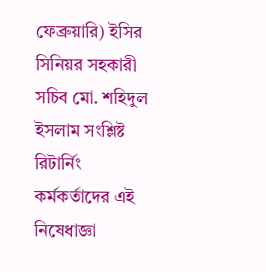ফেব্রুয়ারি) ইসির সিনিয়র সহকারী সচিব মো. শহিদুল ইসলাম সংশ্লিষ্ট রিটার্নিং কর্মকর্তাদের এই নিষেধাজ্ঞা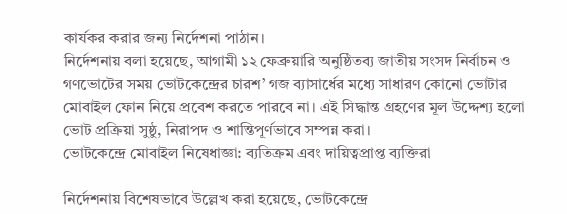কার্যকর করার জন্য নির্দেশনা পাঠান।
নির্দেশনায় বলা হয়েছে, আগামী ১২ ফেব্রুয়ারি অনুষ্ঠিতব্য জাতীয় সংসদ নির্বাচন ও গণভোটের সময় ভোটকেন্দ্রের চারশ’ গজ ব্যাসার্ধের মধ্যে সাধারণ কোনো ভোটার মোবাইল ফোন নিয়ে প্রবেশ করতে পারবে না। এই সিদ্ধান্ত গ্রহণের মূল উদ্দেশ্য হলো ভোট প্রক্রিয়া সুষ্ঠু, নিরাপদ ও শান্তিপূর্ণভাবে সম্পন্ন করা।
ভোটকেন্দ্রে মোবাইল নিষেধাজ্ঞা: ব্যতিক্রম এবং দায়িত্বপ্রাপ্ত ব্যক্তিরা

নির্দেশনায় বিশেষভাবে উল্লেখ করা হয়েছে, ভোটকেন্দ্রে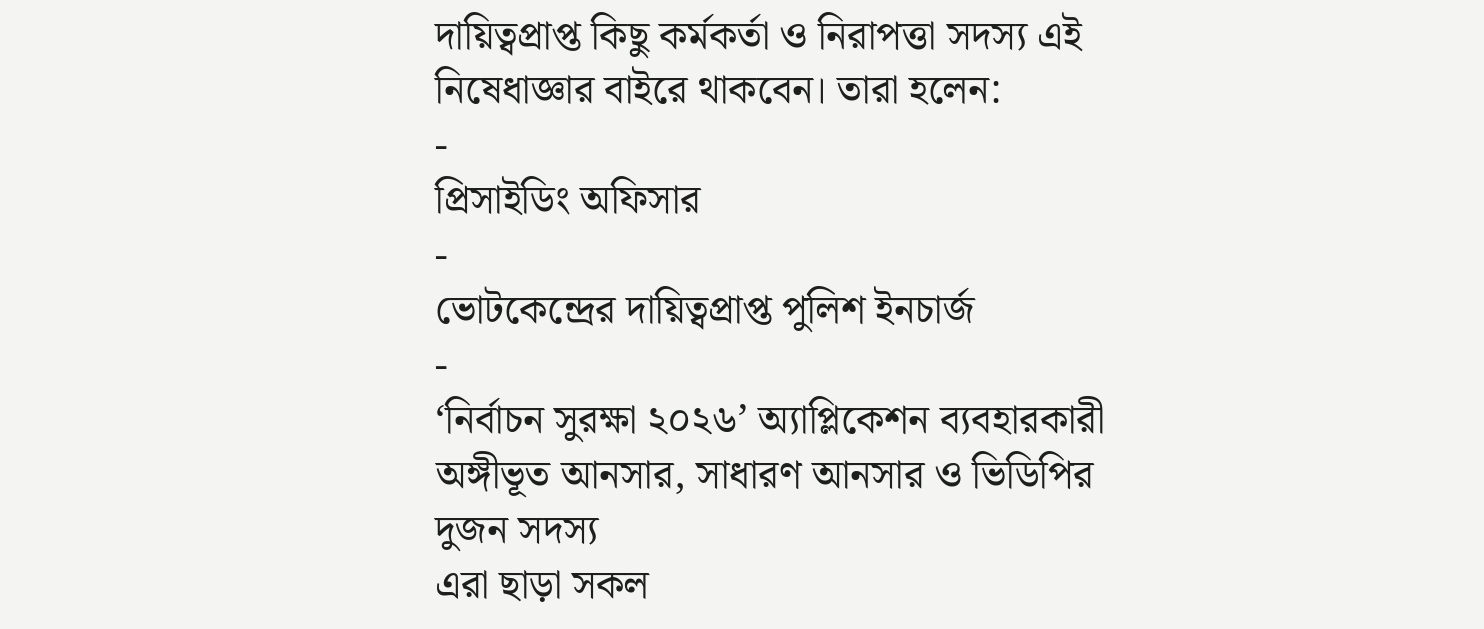দায়িত্বপ্রাপ্ত কিছু কর্মকর্তা ও নিরাপত্তা সদস্য এই নিষেধাজ্ঞার বাইরে থাকবেন। তারা হলেন:
-
প্রিসাইডিং অফিসার
-
ভোটকেন্দ্রের দায়িত্বপ্রাপ্ত পুলিশ ইনচার্জ
-
‘নির্বাচন সুরক্ষা ২০২৬’ অ্যাপ্লিকেশন ব্যবহারকারী অঙ্গীভূত আনসার, সাধারণ আনসার ও ভিডিপির দুজন সদস্য
এরা ছাড়া সকল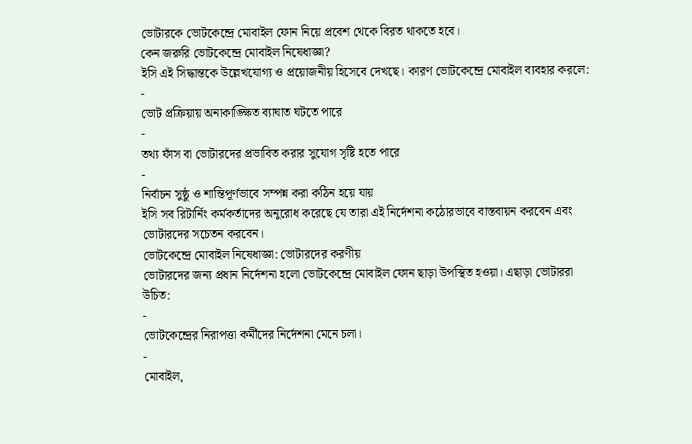ভোটারকে ভোটকেন্দ্রে মোবাইল ফোন নিয়ে প্রবেশ থেকে বিরত থাকতে হবে।
কেন জরুরি ভোটকেন্দ্রে মোবাইল নিষেধাজ্ঞা?
ইসি এই সিদ্ধান্তকে উল্লেখযোগ্য ও প্রয়োজনীয় হিসেবে দেখছে। কারণ ভোটকেন্দ্রে মোবাইল ব্যবহার করলে:
-
ভোট প্রক্রিয়ায় অনাকাঙ্ক্ষিত ব্যাঘাত ঘটতে পারে
-
তথ্য ফাঁস বা ভোটারদের প্রভাবিত করার সুযোগ সৃষ্টি হতে পারে
-
নির্বাচন সুষ্ঠু ও শান্তিপূর্ণভাবে সম্পন্ন করা কঠিন হয়ে যায়
ইসি সব রিটার্নিং কর্মকর্তাদের অনুরোধ করেছে যে তারা এই নির্দেশনা কঠোরভাবে বাস্তবায়ন করবেন এবং ভোটারদের সচেতন করবেন।
ভোটকেন্দ্রে মোবাইল নিষেধাজ্ঞা: ভোটারদের করণীয়
ভোটারদের জন্য প্রধান নির্দেশনা হলো ভোটকেন্দ্রে মোবাইল ফোন ছাড়া উপস্থিত হওয়া। এছাড়া ভোটাররা উচিত:
-
ভোটকেন্দ্রের নিরাপত্তা কর্মীদের নির্দেশনা মেনে চলা।
-
মোবাইল,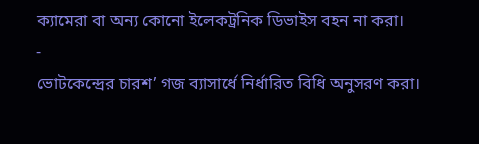ক্যামেরা বা অন্য কোনো ইলেকট্রনিক ডিভাইস বহন না করা।
-
ভোটকেন্দ্রের চারশ’ গজ ব্যাসার্ধে নির্ধারিত বিধি অনুসরণ করা।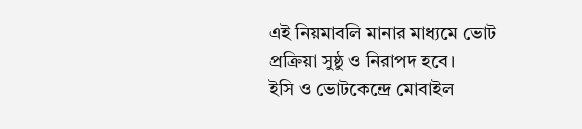এই নিয়মাবলি মানার মাধ্যমে ভোট প্রক্রিয়া সুষ্ঠু ও নিরাপদ হবে।
ইসি ও ভোটকেন্দ্রে মোবাইল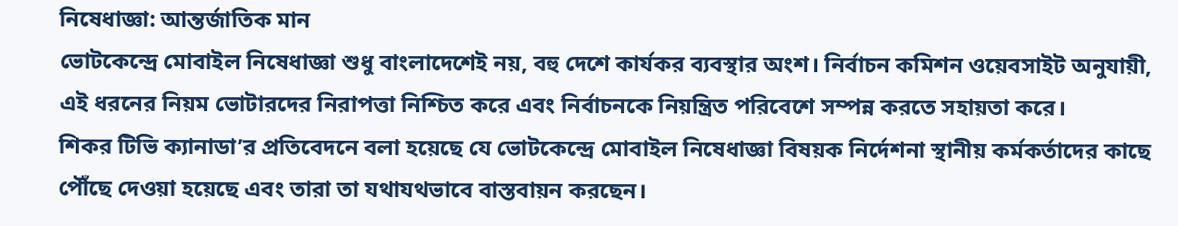নিষেধাজ্ঞা: আন্তর্জাতিক মান
ভোটকেন্দ্রে মোবাইল নিষেধাজ্ঞা শুধু বাংলাদেশেই নয়, বহু দেশে কার্যকর ব্যবস্থার অংশ। নির্বাচন কমিশন ওয়েবসাইট অনুযায়ী, এই ধরনের নিয়ম ভোটারদের নিরাপত্তা নিশ্চিত করে এবং নির্বাচনকে নিয়ন্ত্রিত পরিবেশে সম্পন্ন করতে সহায়তা করে।
শিকর টিভি ক্যানাডা’র প্রতিবেদনে বলা হয়েছে যে ভোটকেন্দ্রে মোবাইল নিষেধাজ্ঞা বিষয়ক নির্দেশনা স্থানীয় কর্মকর্তাদের কাছে পৌঁছে দেওয়া হয়েছে এবং তারা তা যথাযথভাবে বাস্তবায়ন করছেন।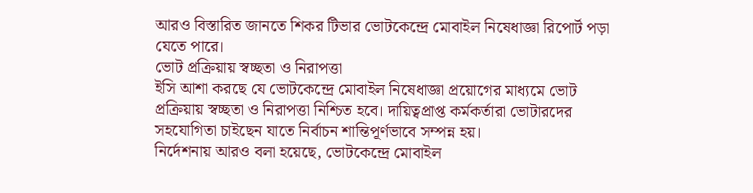আরও বিস্তারিত জানতে শিকর টিভার ভোটকেন্দ্রে মোবাইল নিষেধাজ্ঞা রিপোর্ট পড়া যেতে পারে।
ভোট প্রক্রিয়ায় স্বচ্ছতা ও নিরাপত্তা
ইসি আশা করছে যে ভোটকেন্দ্রে মোবাইল নিষেধাজ্ঞা প্রয়োগের মাধ্যমে ভোট প্রক্রিয়ায় স্বচ্ছতা ও নিরাপত্তা নিশ্চিত হবে। দায়িত্বপ্রাপ্ত কর্মকর্তারা ভোটারদের সহযোগিতা চাইছেন যাতে নির্বাচন শান্তিপূর্ণভাবে সম্পন্ন হয়।
নির্দেশনায় আরও বলা হয়েছে, ভোটকেন্দ্রে মোবাইল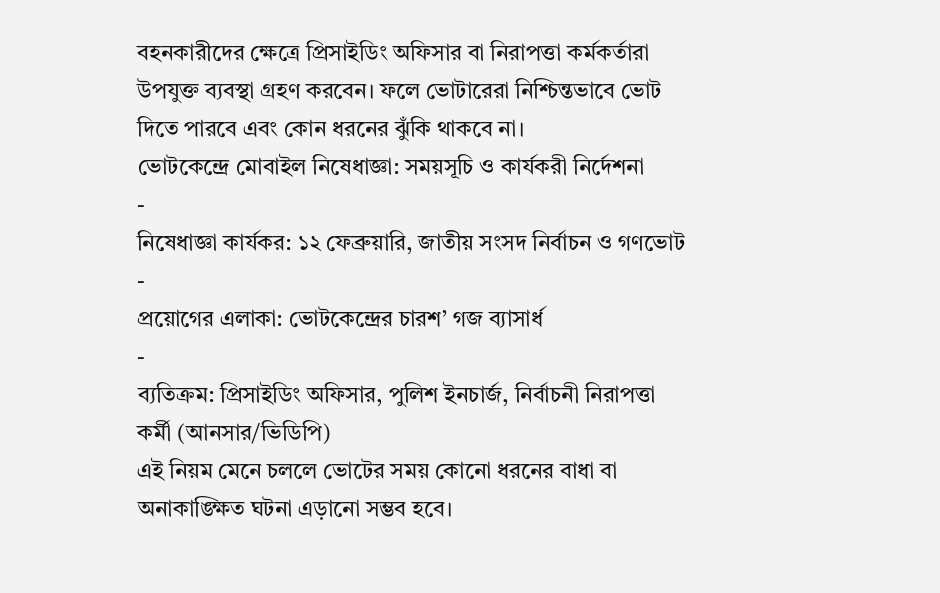বহনকারীদের ক্ষেত্রে প্রিসাইডিং অফিসার বা নিরাপত্তা কর্মকর্তারা উপযুক্ত ব্যবস্থা গ্রহণ করবেন। ফলে ভোটারেরা নিশ্চিন্তভাবে ভোট দিতে পারবে এবং কোন ধরনের ঝুঁকি থাকবে না।
ভোটকেন্দ্রে মোবাইল নিষেধাজ্ঞা: সময়সূচি ও কার্যকরী নির্দেশনা
-
নিষেধাজ্ঞা কার্যকর: ১২ ফেব্রুয়ারি, জাতীয় সংসদ নির্বাচন ও গণভোট
-
প্রয়োগের এলাকা: ভোটকেন্দ্রের চারশ’ গজ ব্যাসার্ধ
-
ব্যতিক্রম: প্রিসাইডিং অফিসার, পুলিশ ইনচার্জ, নির্বাচনী নিরাপত্তা কর্মী (আনসার/ভিডিপি)
এই নিয়ম মেনে চললে ভোটের সময় কোনো ধরনের বাধা বা অনাকাঙ্ক্ষিত ঘটনা এড়ানো সম্ভব হবে।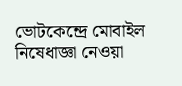ভোটকেন্দ্রে মোবাইল নিষেধাজ্ঞা নেওয়া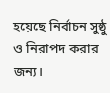হয়েছে নির্বাচন সুষ্ঠু ও নিরাপদ করার জন্য।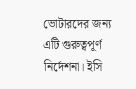ভোটারদের জন্য এটি গুরুত্বপূর্ণ নির্দেশনা। ইসি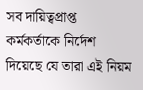সব দায়িত্বপ্রাপ্ত কর্মকর্তাকে নির্দেশ দিয়েছে যে তারা এই নিয়ম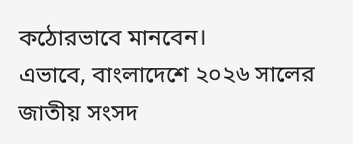কঠোরভাবে মানবেন।
এভাবে, বাংলাদেশে ২০২৬ সালের জাতীয় সংসদ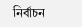নির্বাচন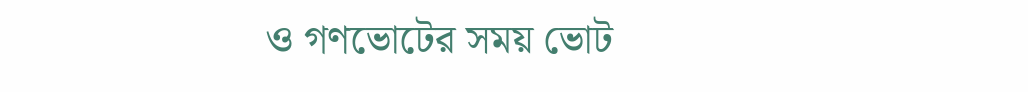ও গণভোটের সময় ভোট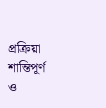প্রক্রিয়া শান্তিপূর্ণ ও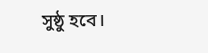সুষ্ঠু হবে।